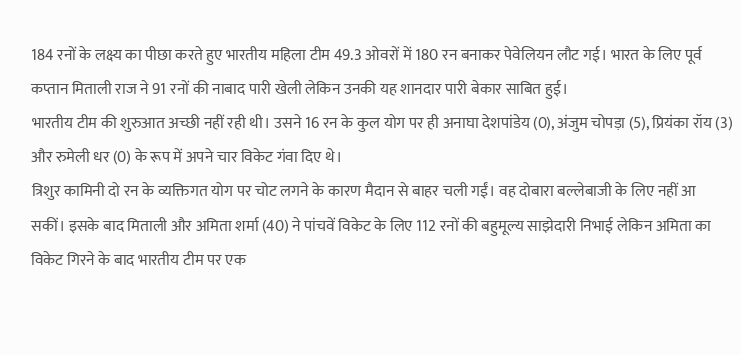184 रनों के लक्ष्य का पीछा करते हुए भारतीय महिला टीम 49.3 ओवरों में 180 रन बनाकर पेवेलियन लौट गई। भारत के लिए पूर्व कप्तान मिताली राज ने 91 रनों की नाबाद पारी खेली लेकिन उनकी यह शानदार पारी बेकार साबित हुई।
भारतीय टीम की शुरुआत अच्छी नहीं रही थी। उसने 16 रन के कुल योग पर ही अनाघा देशपांडेय (0), अंजुम चोपड़ा (5), प्रियंका रॉय (3) और रुमेली धर (0) के रूप में अपने चार विकेट गंवा दिए थे।
त्रिशुर कामिनी दो रन के व्यक्तिगत योग पर चोट लगने के कारण मैदान से बाहर चली गईं। वह दोबारा बल्लेबाजी के लिए नहीं आ सकीं। इसके बाद मिताली और अमिता शर्मा (40) ने पांचवें विकेट के लिए 112 रनों की बहुमूल्य साझेदारी निभाई लेकिन अमिता का विकेट गिरने के बाद भारतीय टीम पर एक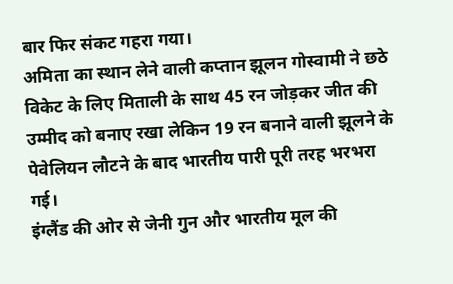बार फिर संकट गहरा गया।
अमिता का स्थान लेने वाली कप्तान झूलन गोस्वामी ने छठे विकेट के लिए मिताली के साथ 45 रन जोड़कर जीत की उम्मीद को बनाए रखा लेकिन 19 रन बनाने वाली झूलने के पेवेलियन लौटने के बाद भारतीय पारी पूरी तरह भरभरा गई।
इंग्लैंड की ओर से जेनी गुन और भारतीय मूल की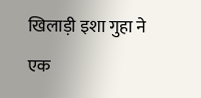खिलाड़ी इशा गुहा ने एक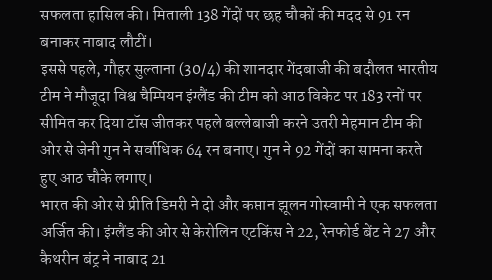सफलता हासिल की। मिताली 138 गेंदों पर छह चौकों की मदद से 91 रन बनाकर नाबाद लौटीं।
इससे पहले, गौहर सुल्ताना (30/4) की शानदार गेंदबाजी की बदौलत भारतीय टीम ने मौजूदा विश्व चैम्पियन इंग्लैंड की टीम को आठ विकेट पर 183 रनों पर सीमित कर दिया टॉस जीतकर पहले बल्लेबाजी करने उतरी मेहमान टीम की ओर से जेनी गुन ने सर्वाधिक 64 रन बनाए। गुन ने 92 गेंदों का सामना करते हुए आठ चौके लगाए।
भारत की ओर से प्रीति डिमरी ने दो और कप्तान झूलन गोस्वामी ने एक सफलता अर्जित की। इंग्लैंड की ओर से केरोलिन एटकिंस ने 22, रेनफोर्ड बेंट ने 27 और कैथरीन बंट्र ने नाबाद 21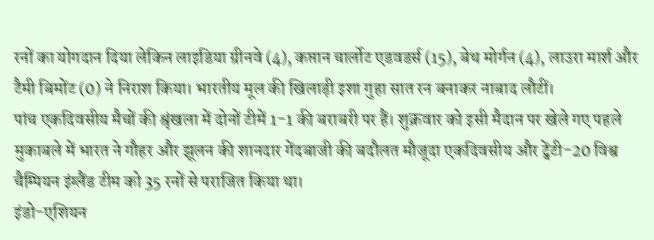रनों का योगदान दिया लेकिन लाइडिया ग्रीनवे (4), कप्तान चार्लोट एडवडर्स (15), बेथ मोर्गन (4), लाउरा मार्श और टैमी बिमोंट (0) ने निराश किया। भारतीय मूल की खिलाड़ी इशा गुहा सात रन बनाकर नाबाद लौटीं।
पांच एकदिवसीय मैचों की श्रृंखला में दोनों टीमें 1-1 की बराबरी पर हैं। शुक्रवार को इसी मैदान पर खेले गए पहले मुकाबले में भारत ने गौहर और झूलन की शानदार गेंदबाजी की बदौलत मौजूदा एकदिवसीय और ट्वेंटी-20 विश्व चैम्पियन इंग्लैंड टीम को 35 रनों से पराजित किया था।
इंडो-एशियन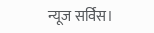न्यूज सर्विस।